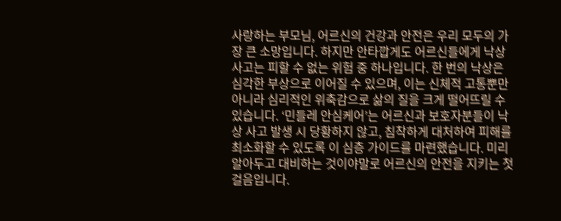사랑하는 부모님, 어르신의 건강과 안전은 우리 모두의 가장 큰 소망입니다. 하지만 안타깝게도 어르신들에게 낙상 사고는 피할 수 없는 위험 중 하나입니다. 한 번의 낙상은 심각한 부상으로 이어질 수 있으며, 이는 신체적 고통뿐만 아니라 심리적인 위축감으로 삶의 질을 크게 떨어뜨릴 수 있습니다. ‘민들레 안심케어’는 어르신과 보호자분들이 낙상 사고 발생 시 당황하지 않고, 침착하게 대처하여 피해를 최소화할 수 있도록 이 심층 가이드를 마련했습니다. 미리 알아두고 대비하는 것이야말로 어르신의 안전을 지키는 첫걸음입니다.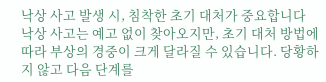낙상 사고 발생 시, 침착한 초기 대처가 중요합니다
낙상 사고는 예고 없이 찾아오지만, 초기 대처 방법에 따라 부상의 경중이 크게 달라질 수 있습니다. 당황하지 않고 다음 단계를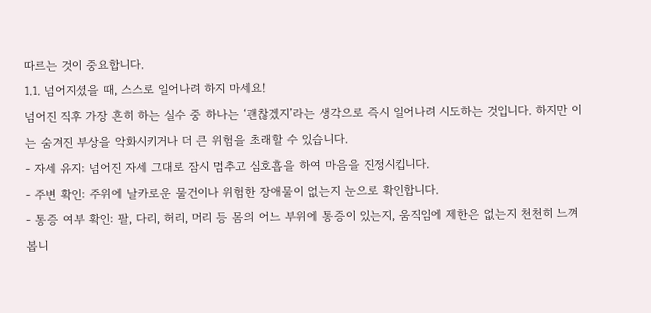따르는 것이 중요합니다.
1.1. 넘어지셨을 때, 스스로 일어나려 하지 마세요!
넘어진 직후 가장 흔히 하는 실수 중 하나는 ‘괜찮겠지’라는 생각으로 즉시 일어나려 시도하는 것입니다. 하지만 이는 숨겨진 부상을 악화시키거나 더 큰 위험을 초래할 수 있습니다.
- 자세 유지: 넘어진 자세 그대로 잠시 멈추고 심호흡을 하여 마음을 진정시킵니다.
- 주변 확인: 주위에 날카로운 물건이나 위험한 장애물이 없는지 눈으로 확인합니다.
- 통증 여부 확인: 팔, 다리, 허리, 머리 등 몸의 어느 부위에 통증이 있는지, 움직임에 제한은 없는지 천천히 느껴봅니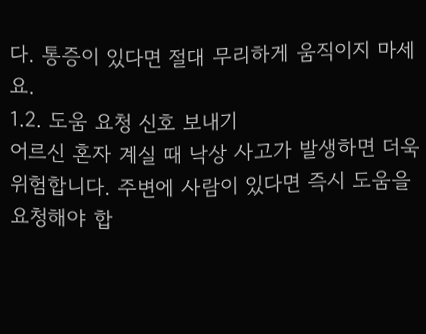다. 통증이 있다면 절대 무리하게 움직이지 마세요.
1.2. 도움 요청 신호 보내기
어르신 혼자 계실 때 낙상 사고가 발생하면 더욱 위험합니다. 주변에 사람이 있다면 즉시 도움을 요청해야 합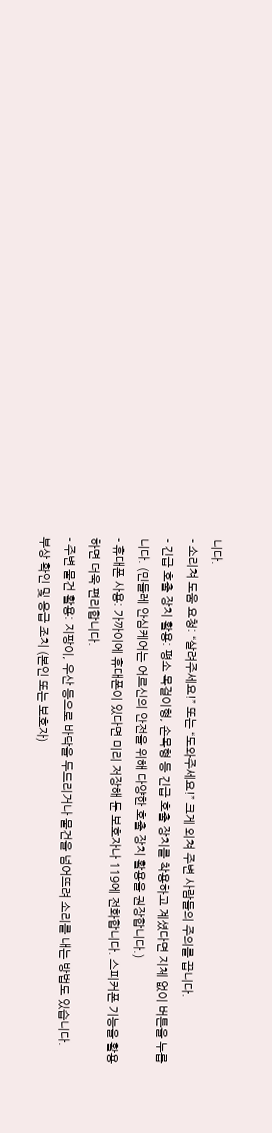니다.
- 소리쳐 도움 요청: “살려주세요!” 또는 “도와주세요!” 크게 외쳐 주변 사람들의 주의를 끕니다.
- 긴급 호출 장치 활용: 평소 목걸이형, 손목형 등 긴급 호출 장치를 착용하고 계셨다면 지체 없이 버튼을 누릅니다. (민들레 안심케어는 어르신의 안전을 위해 다양한 호출 장치 활용을 권장합니다.)
- 휴대폰 사용: 가까이에 휴대폰이 있다면 미리 저장해 둔 보호자나 119에 전화합니다. 스피커폰 기능을 활용하면 더욱 편리합니다.
- 주변 물건 활용: 지팡이, 우산 등으로 바닥을 두드리거나 물건을 넘어뜨려 소리를 내는 방법도 있습니다.
부상 확인 및 응급 조치 (본인 또는 보호자)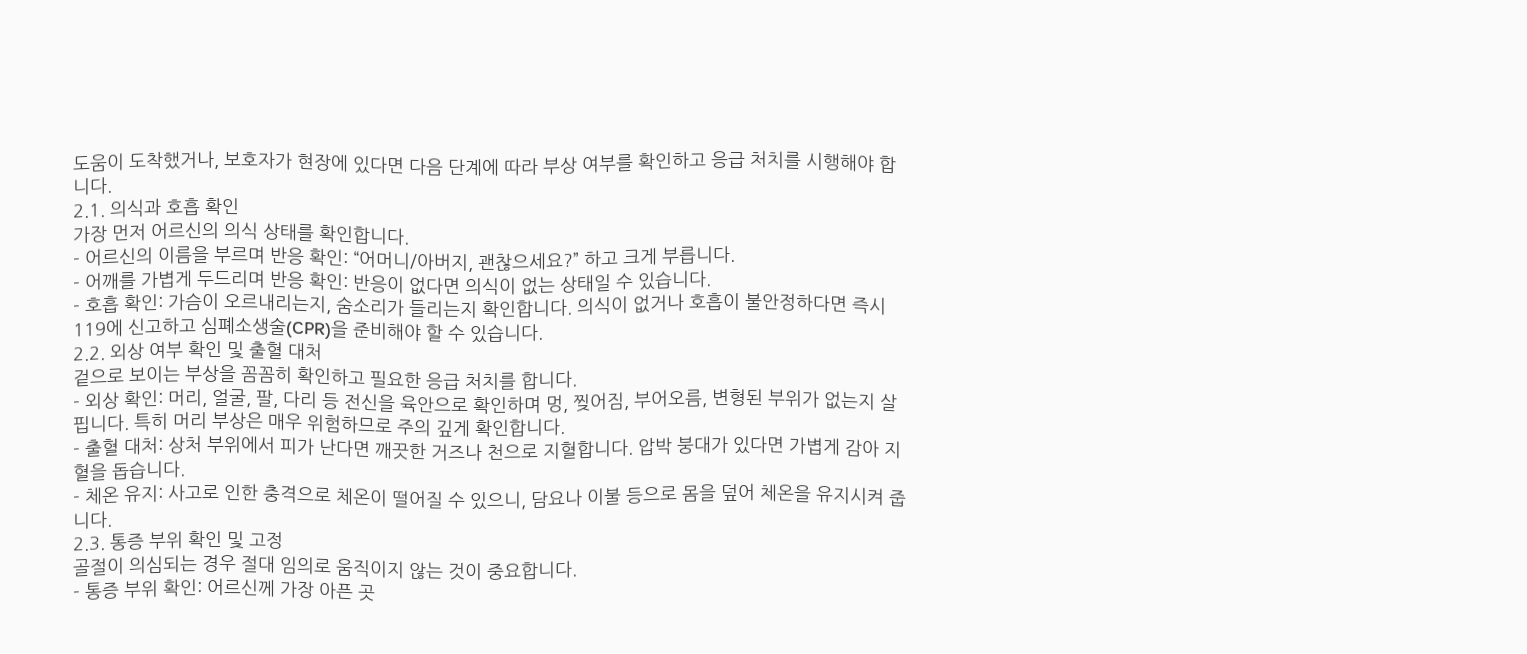도움이 도착했거나, 보호자가 현장에 있다면 다음 단계에 따라 부상 여부를 확인하고 응급 처치를 시행해야 합니다.
2.1. 의식과 호흡 확인
가장 먼저 어르신의 의식 상태를 확인합니다.
- 어르신의 이름을 부르며 반응 확인: “어머니/아버지, 괜찮으세요?” 하고 크게 부릅니다.
- 어깨를 가볍게 두드리며 반응 확인: 반응이 없다면 의식이 없는 상태일 수 있습니다.
- 호흡 확인: 가슴이 오르내리는지, 숨소리가 들리는지 확인합니다. 의식이 없거나 호흡이 불안정하다면 즉시 119에 신고하고 심폐소생술(CPR)을 준비해야 할 수 있습니다.
2.2. 외상 여부 확인 및 출혈 대처
겉으로 보이는 부상을 꼼꼼히 확인하고 필요한 응급 처치를 합니다.
- 외상 확인: 머리, 얼굴, 팔, 다리 등 전신을 육안으로 확인하며 멍, 찢어짐, 부어오름, 변형된 부위가 없는지 살핍니다. 특히 머리 부상은 매우 위험하므로 주의 깊게 확인합니다.
- 출혈 대처: 상처 부위에서 피가 난다면 깨끗한 거즈나 천으로 지혈합니다. 압박 붕대가 있다면 가볍게 감아 지혈을 돕습니다.
- 체온 유지: 사고로 인한 충격으로 체온이 떨어질 수 있으니, 담요나 이불 등으로 몸을 덮어 체온을 유지시켜 줍니다.
2.3. 통증 부위 확인 및 고정
골절이 의심되는 경우 절대 임의로 움직이지 않는 것이 중요합니다.
- 통증 부위 확인: 어르신께 가장 아픈 곳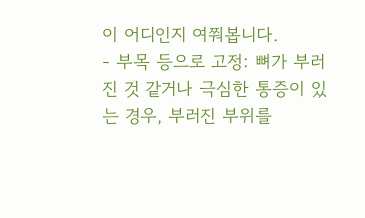이 어디인지 여쭤봅니다.
- 부목 등으로 고정: 뼈가 부러진 것 같거나 극심한 통증이 있는 경우, 부러진 부위를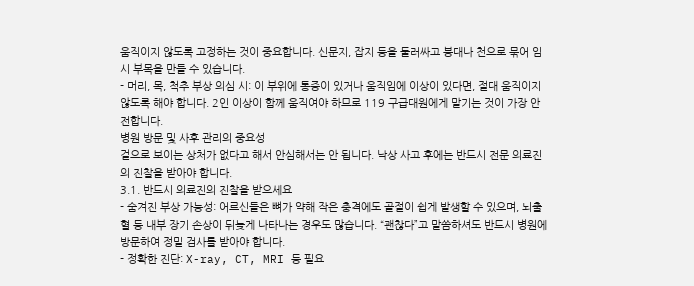움직이지 않도록 고정하는 것이 중요합니다. 신문지, 잡지 등을 둘러싸고 붕대나 천으로 묶어 임시 부목을 만들 수 있습니다.
- 머리, 목, 척추 부상 의심 시: 이 부위에 통증이 있거나 움직임에 이상이 있다면, 절대 움직이지 않도록 해야 합니다. 2인 이상이 함께 움직여야 하므로 119 구급대원에게 맡기는 것이 가장 안전합니다.
병원 방문 및 사후 관리의 중요성
겉으로 보이는 상처가 없다고 해서 안심해서는 안 됩니다. 낙상 사고 후에는 반드시 전문 의료진의 진찰을 받아야 합니다.
3.1. 반드시 의료진의 진찰을 받으세요
- 숨겨진 부상 가능성: 어르신들은 뼈가 약해 작은 충격에도 골절이 쉽게 발생할 수 있으며, 뇌출혈 등 내부 장기 손상이 뒤늦게 나타나는 경우도 많습니다. “괜찮다”고 말씀하셔도 반드시 병원에 방문하여 정밀 검사를 받아야 합니다.
- 정확한 진단: X-ray, CT, MRI 등 필요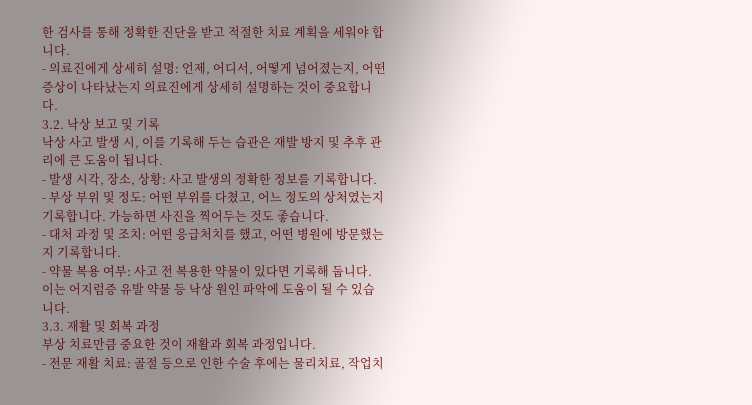한 검사를 통해 정확한 진단을 받고 적절한 치료 계획을 세워야 합니다.
- 의료진에게 상세히 설명: 언제, 어디서, 어떻게 넘어졌는지, 어떤 증상이 나타났는지 의료진에게 상세히 설명하는 것이 중요합니다.
3.2. 낙상 보고 및 기록
낙상 사고 발생 시, 이를 기록해 두는 습관은 재발 방지 및 추후 관리에 큰 도움이 됩니다.
- 발생 시각, 장소, 상황: 사고 발생의 정확한 정보를 기록합니다.
- 부상 부위 및 정도: 어떤 부위를 다쳤고, 어느 정도의 상처였는지 기록합니다. 가능하면 사진을 찍어두는 것도 좋습니다.
- 대처 과정 및 조치: 어떤 응급처치를 했고, 어떤 병원에 방문했는지 기록합니다.
- 약물 복용 여부: 사고 전 복용한 약물이 있다면 기록해 둡니다. 이는 어지럼증 유발 약물 등 낙상 원인 파악에 도움이 될 수 있습니다.
3.3. 재활 및 회복 과정
부상 치료만큼 중요한 것이 재활과 회복 과정입니다.
- 전문 재활 치료: 골절 등으로 인한 수술 후에는 물리치료, 작업치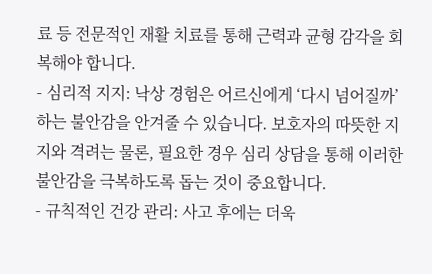료 등 전문적인 재활 치료를 통해 근력과 균형 감각을 회복해야 합니다.
- 심리적 지지: 낙상 경험은 어르신에게 ‘다시 넘어질까’ 하는 불안감을 안겨줄 수 있습니다. 보호자의 따뜻한 지지와 격려는 물론, 필요한 경우 심리 상담을 통해 이러한 불안감을 극복하도록 돕는 것이 중요합니다.
- 규칙적인 건강 관리: 사고 후에는 더욱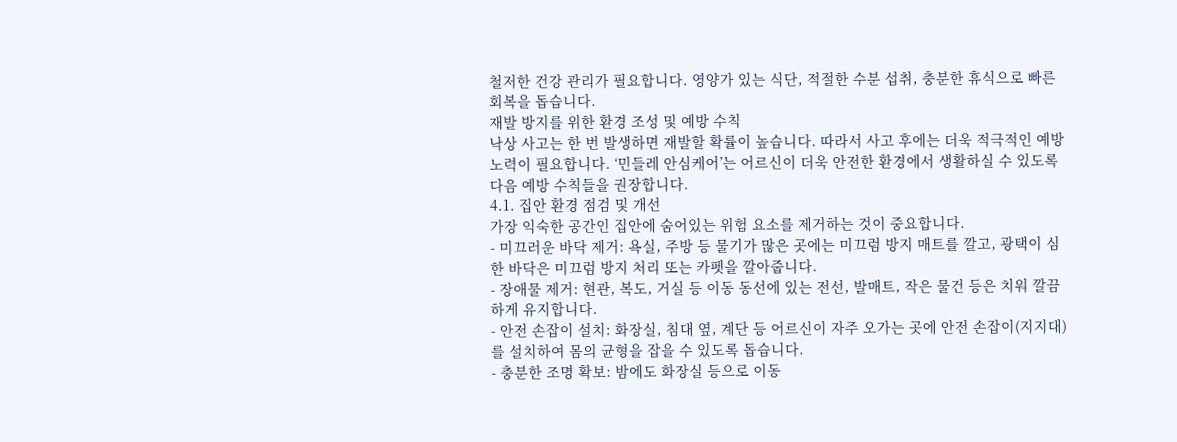철저한 건강 관리가 필요합니다. 영양가 있는 식단, 적절한 수분 섭취, 충분한 휴식으로 빠른 회복을 돕습니다.
재발 방지를 위한 환경 조성 및 예방 수칙
낙상 사고는 한 번 발생하면 재발할 확률이 높습니다. 따라서 사고 후에는 더욱 적극적인 예방 노력이 필요합니다. ‘민들레 안심케어’는 어르신이 더욱 안전한 환경에서 생활하실 수 있도록 다음 예방 수칙들을 권장합니다.
4.1. 집안 환경 점검 및 개선
가장 익숙한 공간인 집안에 숨어있는 위험 요소를 제거하는 것이 중요합니다.
- 미끄러운 바닥 제거: 욕실, 주방 등 물기가 많은 곳에는 미끄럼 방지 매트를 깔고, 광택이 심한 바닥은 미끄럼 방지 처리 또는 카펫을 깔아줍니다.
- 장애물 제거: 현관, 복도, 거실 등 이동 동선에 있는 전선, 발매트, 작은 물건 등은 치워 깔끔하게 유지합니다.
- 안전 손잡이 설치: 화장실, 침대 옆, 계단 등 어르신이 자주 오가는 곳에 안전 손잡이(지지대)를 설치하여 몸의 균형을 잡을 수 있도록 돕습니다.
- 충분한 조명 확보: 밤에도 화장실 등으로 이동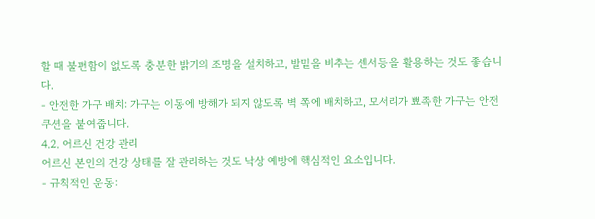할 때 불편함이 없도록 충분한 밝기의 조명을 설치하고, 발밑을 비추는 센서등을 활용하는 것도 좋습니다.
- 안전한 가구 배치: 가구는 이동에 방해가 되지 않도록 벽 쪽에 배치하고, 모서리가 뾰족한 가구는 안전 쿠션을 붙여줍니다.
4.2. 어르신 건강 관리
어르신 본인의 건강 상태를 잘 관리하는 것도 낙상 예방에 핵심적인 요소입니다.
- 규칙적인 운동: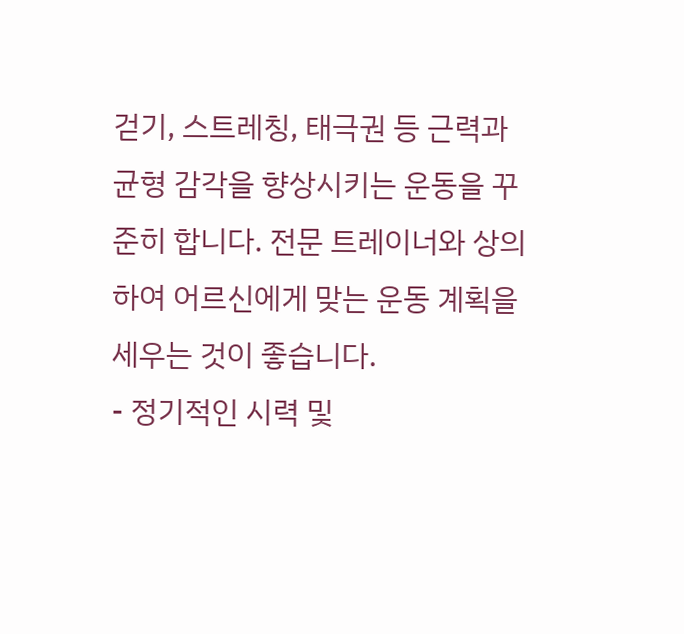걷기, 스트레칭, 태극권 등 근력과 균형 감각을 향상시키는 운동을 꾸준히 합니다. 전문 트레이너와 상의하여 어르신에게 맞는 운동 계획을 세우는 것이 좋습니다.
- 정기적인 시력 및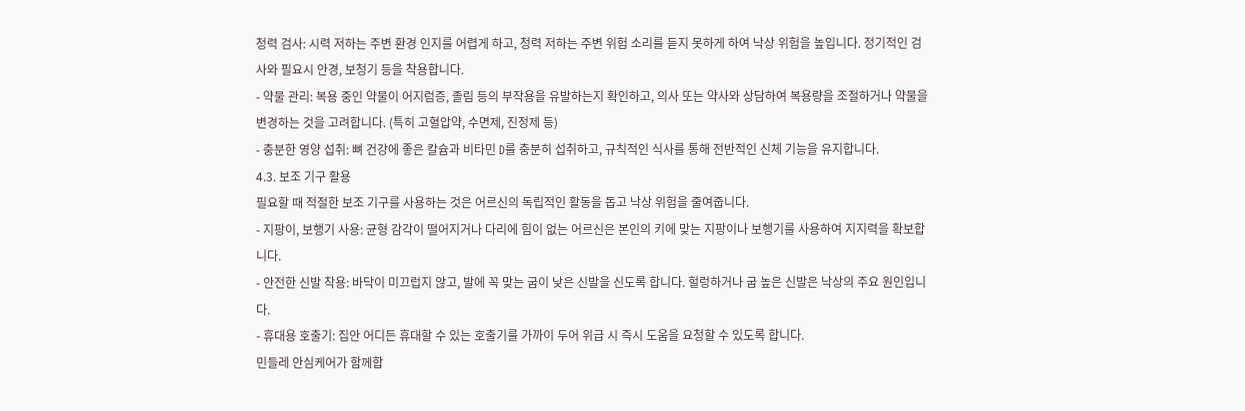청력 검사: 시력 저하는 주변 환경 인지를 어렵게 하고, 청력 저하는 주변 위험 소리를 듣지 못하게 하여 낙상 위험을 높입니다. 정기적인 검사와 필요시 안경, 보청기 등을 착용합니다.
- 약물 관리: 복용 중인 약물이 어지럼증, 졸림 등의 부작용을 유발하는지 확인하고, 의사 또는 약사와 상담하여 복용량을 조절하거나 약물을 변경하는 것을 고려합니다. (특히 고혈압약, 수면제, 진정제 등)
- 충분한 영양 섭취: 뼈 건강에 좋은 칼슘과 비타민 D를 충분히 섭취하고, 규칙적인 식사를 통해 전반적인 신체 기능을 유지합니다.
4.3. 보조 기구 활용
필요할 때 적절한 보조 기구를 사용하는 것은 어르신의 독립적인 활동을 돕고 낙상 위험을 줄여줍니다.
- 지팡이, 보행기 사용: 균형 감각이 떨어지거나 다리에 힘이 없는 어르신은 본인의 키에 맞는 지팡이나 보행기를 사용하여 지지력을 확보합니다.
- 안전한 신발 착용: 바닥이 미끄럽지 않고, 발에 꼭 맞는 굽이 낮은 신발을 신도록 합니다. 헐렁하거나 굽 높은 신발은 낙상의 주요 원인입니다.
- 휴대용 호출기: 집안 어디든 휴대할 수 있는 호출기를 가까이 두어 위급 시 즉시 도움을 요청할 수 있도록 합니다.
민들레 안심케어가 함께합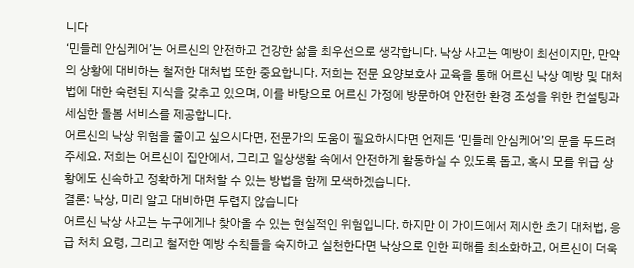니다
‘민들레 안심케어’는 어르신의 안전하고 건강한 삶을 최우선으로 생각합니다. 낙상 사고는 예방이 최선이지만, 만약의 상황에 대비하는 철저한 대처법 또한 중요합니다. 저희는 전문 요양보호사 교육을 통해 어르신 낙상 예방 및 대처법에 대한 숙련된 지식을 갖추고 있으며, 이를 바탕으로 어르신 가정에 방문하여 안전한 환경 조성을 위한 컨설팅과 세심한 돌봄 서비스를 제공합니다.
어르신의 낙상 위험을 줄이고 싶으시다면, 전문가의 도움이 필요하시다면 언제든 ‘민들레 안심케어’의 문을 두드려 주세요. 저희는 어르신이 집안에서, 그리고 일상생활 속에서 안전하게 활동하실 수 있도록 돕고, 혹시 모를 위급 상황에도 신속하고 정확하게 대처할 수 있는 방법을 함께 모색하겠습니다.
결론: 낙상, 미리 알고 대비하면 두렵지 않습니다
어르신 낙상 사고는 누구에게나 찾아올 수 있는 현실적인 위험입니다. 하지만 이 가이드에서 제시한 초기 대처법, 응급 처치 요령, 그리고 철저한 예방 수칙들을 숙지하고 실천한다면 낙상으로 인한 피해를 최소화하고, 어르신이 더욱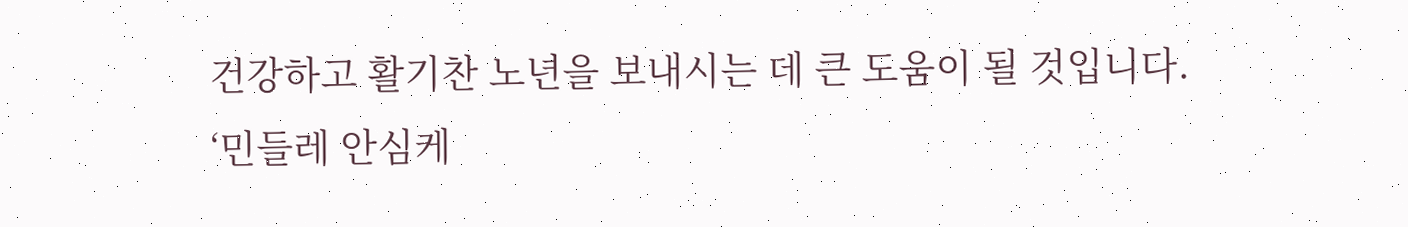건강하고 활기찬 노년을 보내시는 데 큰 도움이 될 것입니다. ‘민들레 안심케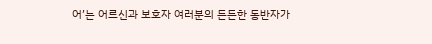어’는 어르신과 보호자 여러분의 든든한 동반자가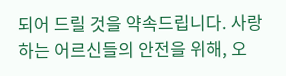되어 드릴 것을 약속드립니다. 사랑하는 어르신들의 안전을 위해, 오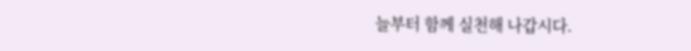늘부터 함께 실천해 나갑시다.